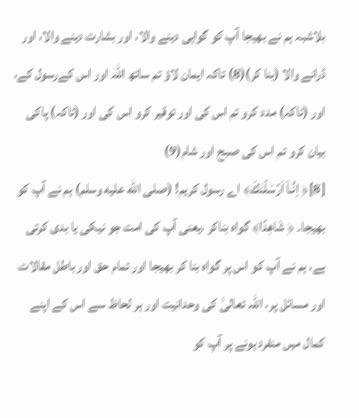بلاشبہ ہم نے بھیجا آپ کو گواہی دینے والا، اور بشارت دینے والا، اور ڈرانے والا (بنا کر)(8) تاکہ ایمان لاؤ تم ساتھ اللہ اور اس کےرسول کے، اور (تاکہ) مدد کرو تم اس کی اور توقیر کرو اس کی اور (تاکہ) پاکی بیان کرو تم اس کی صبح اور شام(9)
[8]﴿ اِنَّـاۤ اَرۡسَلۡنٰكَ﴾ اے رسول کریم! (صلى الله عليه وسلم) ہم نے آپ کو بھیجا۔ ﴿ شَاهِدًا﴾ گواہ بناکر ،یعنی آپ کی امت جو نیکی یا بدی کرتی ہے، ہم نے آپ کو اس پر گواہ بنا کر بھیجا اور تمام حق اور باطل مقالات اور مسائل پر، اللہ تعالیٰ کی وحدانیت اور ہر لحاظ سے اس کے اپنے کمال میں منفرد ہونے پر آپ کو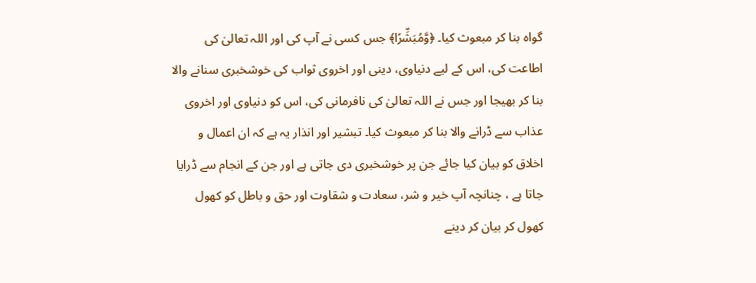گواہ بنا کر مبعوث کیا۔ ﴿وَّمُبَشِّرًا﴾ جس کسی نے آپ کی اور اللہ تعالیٰ کی اطاعت کی، اس کے لیے دنیاوی، دینی اور اخروی ثواب کی خوشخبری سنانے والا بنا کر بھیجا اور جس نے اللہ تعالیٰ کی نافرمانی کی، اس کو دنیاوی اور اخروی عذاب سے ڈرانے والا بنا کر مبعوث کیا۔ تبشیر اور انذار یہ ہے کہ ان اعمال و اخلاق کو بیان کیا جائے جن پر خوشخبری دی جاتی ہے اور جن کے انجام سے ڈرایا جاتا ہے ، چنانچہ آپ خیر و شر، سعادت و شقاوت اور حق و باطل کو کھول کھول کر بیان کر دینے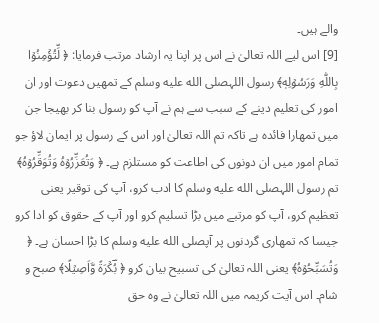والے ہیں۔
[9] اس لیے اللہ تعالیٰ نے اس پر اپنا یہ ارشاد مرتب فرمایا: ﴿ لِّتُؤۡمِنُوۡا بِاللّٰهِ وَرَسُوۡلِهٖ﴾ رسول اللہصلى الله عليه وسلم کے تمھیں دعوت اور ان امور کی تعلیم دینے کے سبب سے ہم نے آپ کو رسول بنا کر بھیجا جن میں تمھارا فائدہ ہے تاکہ تم اللہ تعالیٰ اور اس کے رسول پر ایمان لاؤ جو تمام امور میں ان دونوں کی اطاعت کو مستلزم ہے۔ ﴿ وَتُعَزِّرُوۡهُ وَتُوَقِّرُوۡهُ﴾ تم رسول اللہصلى الله عليه وسلم کا ادب کرو، آپ کی توقیر یعنی تعظیم کرو، آپ کو مرتبے میں بڑا تسلیم کرو اور آپ کے حقوق کو ادا کرو جیسا کہ تمھاری گردنوں پر آپصلى الله عليه وسلم کا بڑا احسان ہے۔ ﴿ وَتُسَبِّحُوۡهُ﴾ یعنی اللہ تعالیٰ کی تسبیح بیان کرو ﴿ بُؔكۡرَةً وَّاَصِيۡلًا﴾ صبح و شام۔ اس آیت کریمہ میں اللہ تعالیٰ نے وہ حق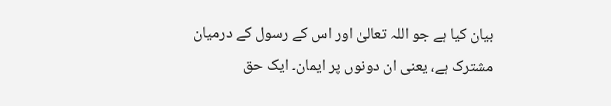بیان کیا ہے جو اللہ تعالیٰ اور اس کے رسول کے درمیان مشترک ہے، یعنی ان دونوں پر ایمان۔ ایک حق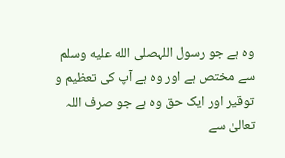وہ ہے جو رسول اللہصلى الله عليه وسلم سے مختص ہے اور وہ ہے آپ کی تعظیم و توقیر اور ایک حق وہ ہے جو صرف اللہ تعالیٰ سے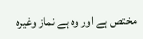مختص ہے اور وہ ہے نماز وغیرہ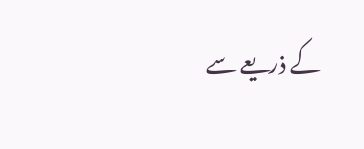کے ذریعے سے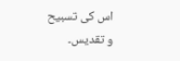اس کی تسبیح و تقدیس۔